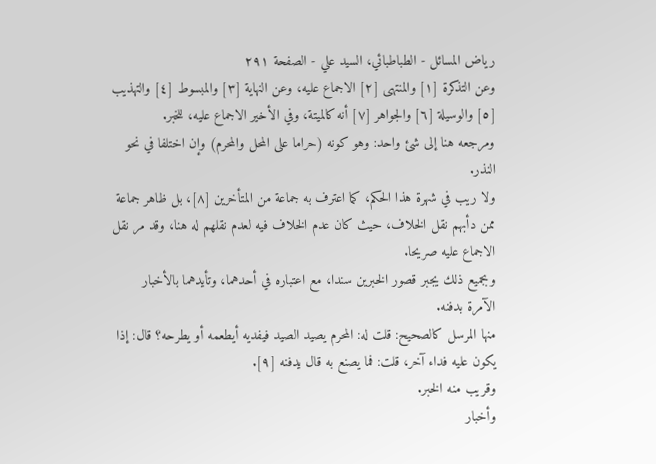رياض المسائل - الطباطبائي، السيد علي - الصفحة ٢٩١
وعن التذكرة [١] والمنتهى [٢] الاجماع عليه، وعن النهاية [٣] والمبسوط [٤] والتهذيب [٥] والوسيلة [٦] والجواهر [٧] أنه كالميتة، وفي الأخير الاجماع عليه، للخبر.
ومرجعه هنا إلى شئ واحد: وهو كونه (حراما على المحل والمحرم) وإن اختلفا في نحو النذر.
ولا ريب في شهرة هذا الحكم، كما اعترف به جماعة من المتأخرين [٨]، بل ظاهر جماعة ممن دأبهم نقل الخلاف، حيث كان عدم الخلاف فيه لعدم نقلهم له هنا، وقد مر نقل الاجماع عليه صريحا.
وبجميع ذلك يجبر قصور الخبرين سندا، مع اعتباره في أحدهما، وتأيدهما بالأخبار الآمرة بدفنه.
منها المرسل كالصحيح: قلت له: المحرم يصيد الصيد فيفديه أيطعمه أو يطرحه؟ قال: إذا يكون عليه فداء آخر، قلت: فما يصنع به قال يدفنه [٩].
وقريب منه الخبر.
وأخبار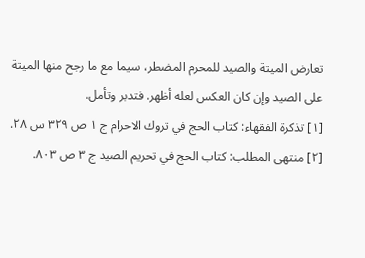تعارض الميتة والصيد للمحرم المضطر، سيما مع ما رجح منها الميتة على الصيد وإن كان العكس لعله أظهر. فتدبر وتأمل.
[١] تذكرة الفقهاء: كتاب الحج في تروك الاحرام ج ١ ص ٣٢٩ س ٢٨.
[٢] منتهى المطلب: كتاب الحج في تحريم الصيد ج ٣ ص ٨٠٣.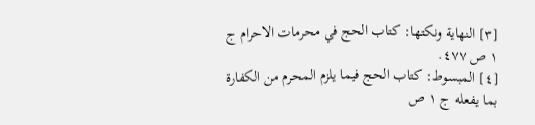[٣] النهاية ونكتها: كتاب الحج في محرمات الاحرام ج ١ ص ٤٧٧.
[٤] المبسوط: كتاب الحج فيما يلزم المحرم من الكفارة بما يفعله ج ١ ص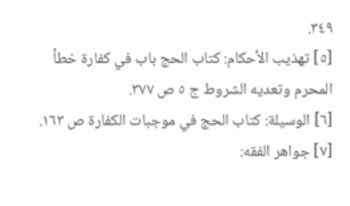٣٤٩.
[٥] تهذيب الأحكام: كتاب الحج باب في كفارة خطأ المحرم وتعديه الشروط ج ٥ ص ٣٧٧.
[٦] الوسيلة: كتاب الحج في موجبات الكفارة ص ١٦٣.
[٧] جواهر الفقه: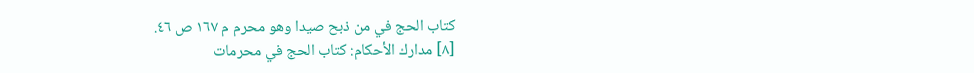كتاب الحج في من ذبح صيدا وهو محرم م ١٦٧ ص ٤٦.
[٨] مدارك الأحكام: كتاب الحج في محرمات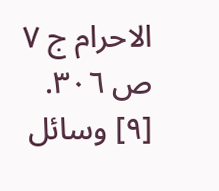الاحرام ج ٧ ص ٣٠٦.
[٩] وسائل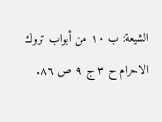الشيعة: ب ١٠ من أبواب تروك الاحرام ح ٣ ج ٩ ص ٨٦.